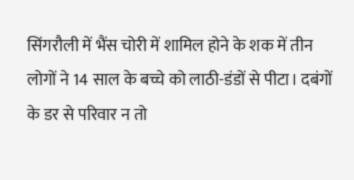सिंगरौली में भैंस चोरी में शामिल होने के शक में तीन लोगों ने 14 साल के बच्चे को लाठी-डंडों से पीटा। दबंगों के डर से परिवार न तो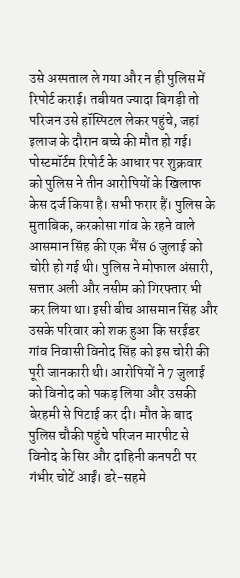उसे अस्पताल ले गया और न ही पुलिस में रिपोर्ट कराई। तबीयत ज्यादा बिगड़ी तो परिजन उसे हॉस्पिटल लेकर पहुंचे, जहां इलाज के दौरान बच्चे की मौत हो गई। पोस्टमॉर्टम रिपोर्ट के आधार पर शुक्रवार को पुलिस ने तीन आरोपियों के खिलाफ केस दर्ज किया है। सभी फरार हैं। पुलिस के मुताबिक, करकोसा गांव के रहने वाले आसमान सिंह की एक भैंस 6 जुलाई को चोरी हो गई थी। पुलिस ने मोफाल अंसारी, सत्तार अली और नसीम को गिरफ्तार भी कर लिया था। इसी बीच आसमान सिंह और उसके परिवार को शक हुआ कि सरईडर गांव निवासी विनोद सिंह को इस चोरी की पूरी जानकारी थी। आरोपियों ने 7 जुलाई को विनोद को पकड़ लिया और उसकी बेरहमी से पिटाई कर दी। मौत के बाद पुलिस चौकी पहुंचे परिजन मारपीट से विनोद के सिर और दाहिनी कनपटी पर गंभीर चोटें आईं। डरे-सहमे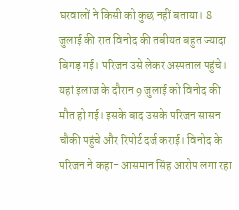घरवालों ने किसी को कुछ नहीं बताया। 8 जुलाई की रात विनोद की तबीयत बहुत ज्यादा बिगड़ गई। परिजन उसे लेकर अस्पताल पहुंचे। यहां इलाज के दौरान 9 जुलाई को विनोद की मौत हो गई। इसके बाद उसके परिजन सासन चौकी पहुंचे और रिपोर्ट दर्ज कराई। विनोद के परिजन ने कहा- आसमान सिंह आरोप लगा रहा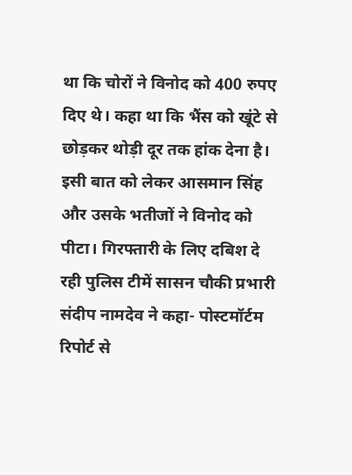था कि चोरों ने विनोद को 400 रुपए दिए थे। कहा था कि भैंस को खूंटे से छोड़कर थोड़ी दूर तक हांक देना है। इसी बात को लेकर आसमान सिंह और उसके भतीजों ने विनोद को पीटा। गिरफ्तारी के लिए दबिश दे रही पुलिस टीमें सासन चौकी प्रभारी संदीप नामदेव ने कहा- पोस्टमॉर्टम रिपोर्ट से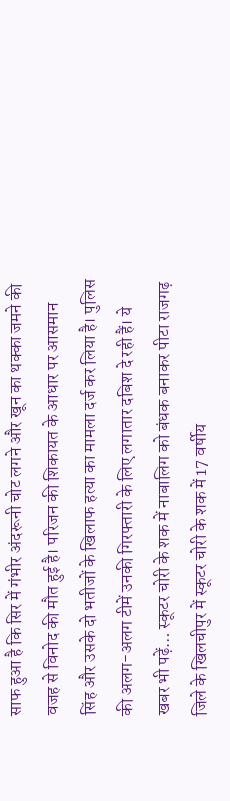साफ हुआ है कि सिर में गंभीर अंदरूनी चोट लगने और खून का थक्का जमने की वजह से विनोद की मौत हुई है। परिजन की शिकायत के आधार पर आसमान सिंह और उसके दो भतीजों के खिलाफ हत्या का मामला दर्ज कर लिया है। पुलिस की अलग-अलग टीमें उनकी गिरफ्तारी के लिए लगातार दबिश दे रही हैं। ये खबर भी पढ़ें… स्कूटर चोरी के शक में नाबालिग को बंधक बनाकर पीटा राजगढ़ जिले के खिलचीपुर में स्कूटर चोरी के शक में 17 वर्षीय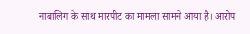नाबालिग के साथ मारपीट का मामला सामने आया है। आरोप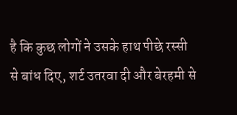है कि कुछ लोगों ने उसके हाथ पीछे रस्सी से बांध दिए, शर्ट उतरवा दी और बेरहमी से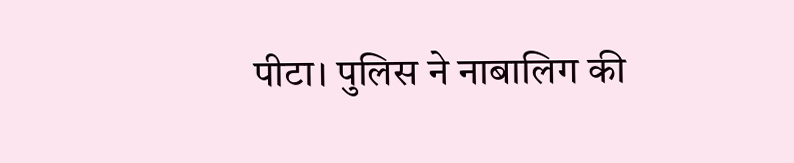पीटा। पुलिस ने नाबालिग की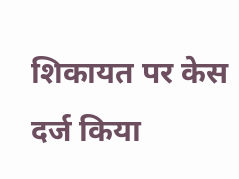शिकायत पर केस दर्ज किया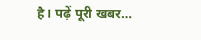है। पढ़ें पूरी खबर…